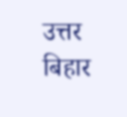उत्तर बिहार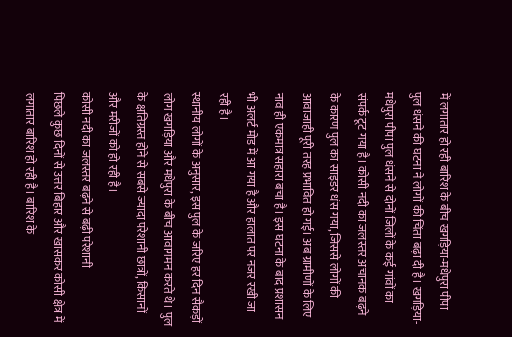में लगातार हो रही बारिश के बीच खगड़िया-मधेपुरा पीपा पुल धंसने की घटना ने लोगों की चिंता बढ़ा दी है। खगड़िया-मधेपुरा पीपा पुल धंसने से दोनों जिलों के कई गांवों का संपर्क टूट गया है। कोसी नदी का जलस्तर अचानक बढ़ने के कारण पुल का साइडर धंस गया, जिससे लोगों की आवाजाही पूरी तरह प्रभावित हो गई। अब ग्रामीणों के लिए नाव ही एकमात्र सहारा बचा है। इस घटना के बाद प्रशासन भी अलर्ट मोड में आ गया है और हालात पर नजर रखी जा रही है।
स्थानीय लोगों के अनुसार, इस पुल के जरिए हर दिन सैकड़ों लोग खगड़िया और मधेपुरा के बीच आवागमन करते थे। पुल के क्षतिग्रस्त होने से सबसे ज्यादा परेशानी छात्रों, किसानों और मरीजों को हो रही है।
कोसी नदी का जलस्तर बढ़ने से बढ़ी परेशानी
पिछले कुछ दिनों से उत्तर बिहार और खासकर कोसी क्षेत्र में लगातार बारिश हो रही है। बारिश के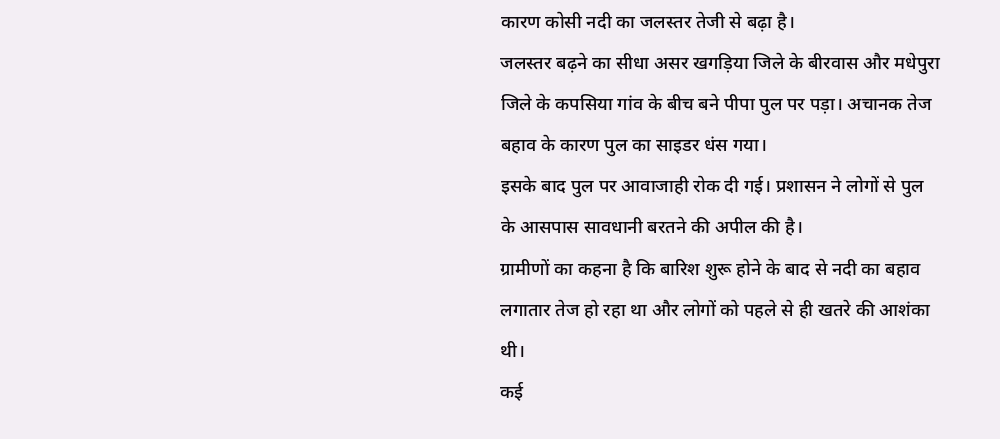कारण कोसी नदी का जलस्तर तेजी से बढ़ा है।
जलस्तर बढ़ने का सीधा असर खगड़िया जिले के बीरवास और मधेपुरा जिले के कपसिया गांव के बीच बने पीपा पुल पर पड़ा। अचानक तेज बहाव के कारण पुल का साइडर धंस गया।
इसके बाद पुल पर आवाजाही रोक दी गई। प्रशासन ने लोगों से पुल के आसपास सावधानी बरतने की अपील की है।
ग्रामीणों का कहना है कि बारिश शुरू होने के बाद से नदी का बहाव लगातार तेज हो रहा था और लोगों को पहले से ही खतरे की आशंका थी।
कई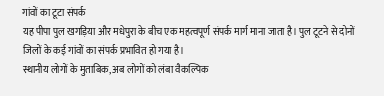गांवों का टूटा संपर्क
यह पीपा पुल खगड़िया और मधेपुरा के बीच एक महत्वपूर्ण संपर्क मार्ग माना जाता है। पुल टूटने से दोनों जिलों के कई गांवों का संपर्क प्रभावित हो गया है।
स्थानीय लोगों के मुताबिक, अब लोगों को लंबा वैकल्पिक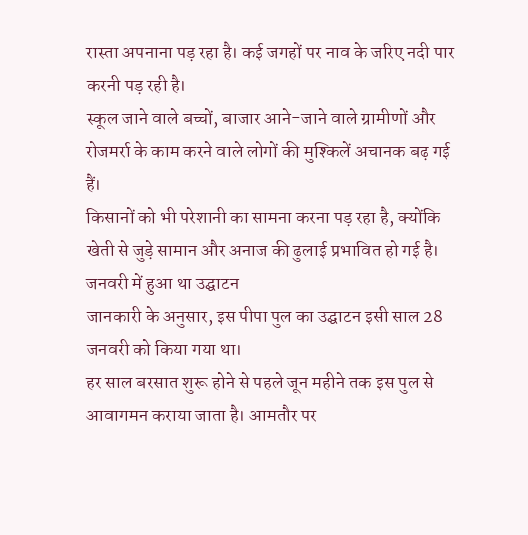रास्ता अपनाना पड़ रहा है। कई जगहों पर नाव के जरिए नदी पार करनी पड़ रही है।
स्कूल जाने वाले बच्चों, बाजार आने-जाने वाले ग्रामीणों और रोजमर्रा के काम करने वाले लोगों की मुश्किलें अचानक बढ़ गई हैं।
किसानों को भी परेशानी का सामना करना पड़ रहा है, क्योंकि खेती से जुड़े सामान और अनाज की ढुलाई प्रभावित हो गई है।
जनवरी में हुआ था उद्घाटन
जानकारी के अनुसार, इस पीपा पुल का उद्घाटन इसी साल 28 जनवरी को किया गया था।
हर साल बरसात शुरू होने से पहले जून महीने तक इस पुल से आवागमन कराया जाता है। आमतौर पर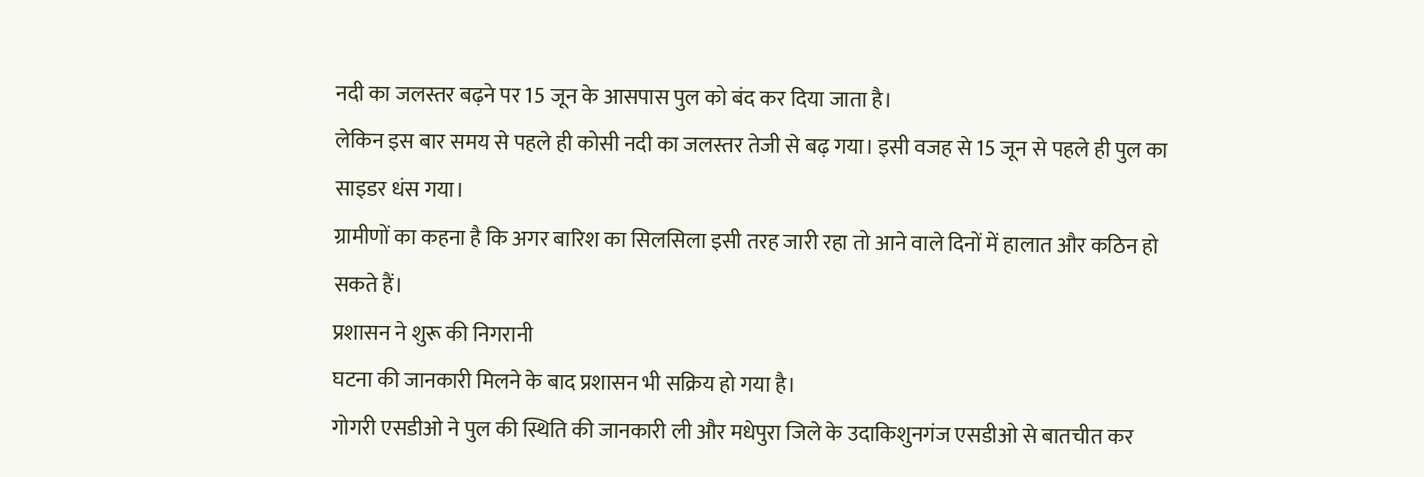नदी का जलस्तर बढ़ने पर 15 जून के आसपास पुल को बंद कर दिया जाता है।
लेकिन इस बार समय से पहले ही कोसी नदी का जलस्तर तेजी से बढ़ गया। इसी वजह से 15 जून से पहले ही पुल का साइडर धंस गया।
ग्रामीणों का कहना है कि अगर बारिश का सिलसिला इसी तरह जारी रहा तो आने वाले दिनों में हालात और कठिन हो सकते हैं।
प्रशासन ने शुरू की निगरानी
घटना की जानकारी मिलने के बाद प्रशासन भी सक्रिय हो गया है।
गोगरी एसडीओ ने पुल की स्थिति की जानकारी ली और मधेपुरा जिले के उदाकिशुनगंज एसडीओ से बातचीत कर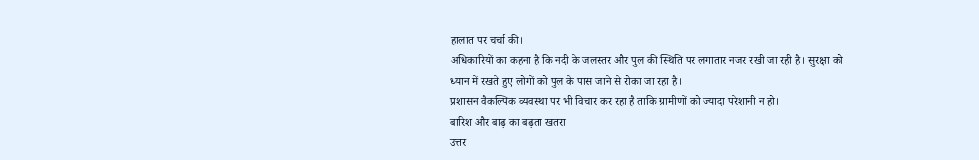हालात पर चर्चा की।
अधिकारियों का कहना है कि नदी के जलस्तर और पुल की स्थिति पर लगातार नजर रखी जा रही है। सुरक्षा को ध्यान में रखते हुए लोगों को पुल के पास जाने से रोका जा रहा है।
प्रशासन वैकल्पिक व्यवस्था पर भी विचार कर रहा है ताकि ग्रामीणों को ज्यादा परेशानी न हो।
बारिश और बाढ़ का बढ़ता खतरा
उत्तर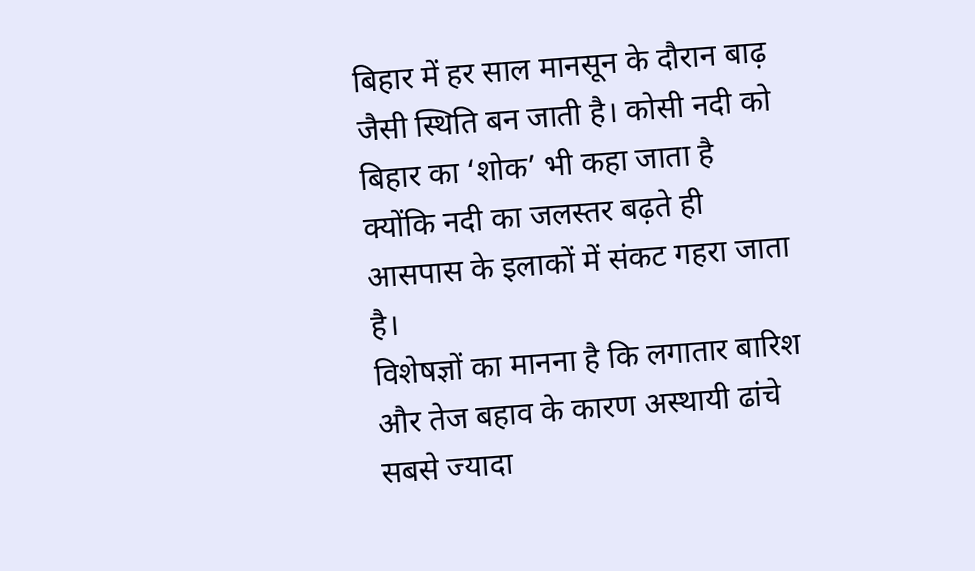बिहार में हर साल मानसून के दौरान बाढ़ जैसी स्थिति बन जाती है। कोसी नदी को बिहार का ‘शोक’ भी कहा जाता है क्योंकि नदी का जलस्तर बढ़ते ही आसपास के इलाकों में संकट गहरा जाता है।
विशेषज्ञों का मानना है कि लगातार बारिश और तेज बहाव के कारण अस्थायी ढांचे सबसे ज्यादा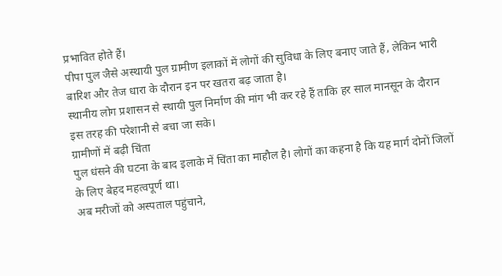प्रभावित होते हैं।
पीपा पुल जैसे अस्थायी पुल ग्रामीण इलाकों में लोगों की सुविधा के लिए बनाए जाते हैं, लेकिन भारी बारिश और तेज धारा के दौरान इन पर खतरा बढ़ जाता है।
स्थानीय लोग प्रशासन से स्थायी पुल निर्माण की मांग भी कर रहे हैं ताकि हर साल मानसून के दौरान इस तरह की परेशानी से बचा जा सके।
ग्रामीणों में बढ़ी चिंता
पुल धंसने की घटना के बाद इलाके में चिंता का माहौल है। लोगों का कहना है कि यह मार्ग दोनों जिलों के लिए बेहद महत्वपूर्ण था।
अब मरीजों को अस्पताल पहुंचाने,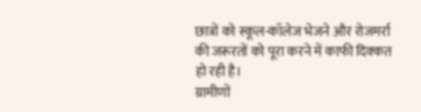छात्रों को स्कूल-कॉलेज भेजने और रोजमर्रा की जरूरतों को पूरा करने में काफी दिक्कत हो रही है।
ग्रामीणों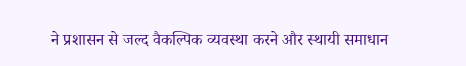ने प्रशासन से जल्द वैकल्पिक व्यवस्था करने और स्थायी समाधान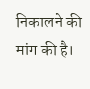निकालने की मांग की है।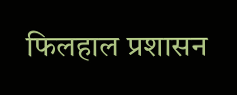फिलहाल प्रशासन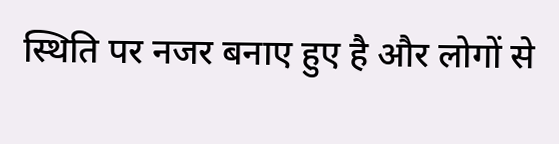स्थिति पर नजर बनाए हुए है और लोगों से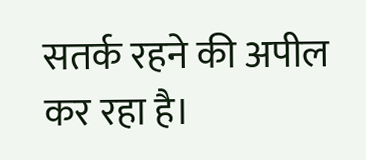सतर्क रहने की अपील कर रहा है।